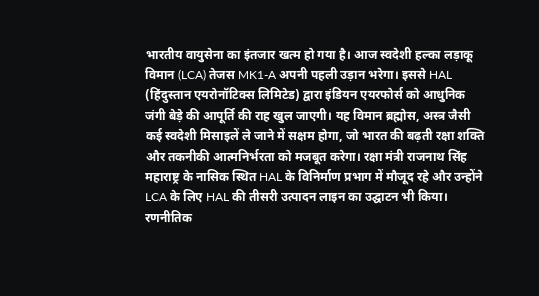भारतीय वायुसेना का इंतजार खत्म हो गया है। आज स्वदेशी हल्का लड़ाकू विमान (LCA) तेजस MK1-A अपनी पहली उड़ान भरेगा। इससे HAL (हिंदुस्तान एयरोनॉटिक्स लिमिटेड) द्वारा इंडियन एयरफोर्स को आधुनिक जंगी बेड़े की आपूर्ति की राह खुल जाएगी। यह विमान ब्रह्मोस, अस्त्र जैसी कई स्वदेशी मिसाइलें ले जाने में सक्षम होगा, जो भारत की बढ़ती रक्षा शक्ति और तकनीकी आत्मनिर्भरता को मजबूत करेगा। रक्षा मंत्री राजनाथ सिंह महाराष्ट्र के नासिक स्थित HAL के विनिर्माण प्रभाग में मौजूद रहे और उन्होंने LCA के लिए HAL की तीसरी उत्पादन लाइन का उद्घाटन भी किया।
रणनीतिक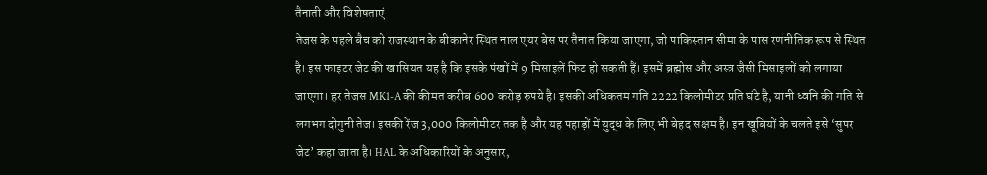तैनाती और विशेषताएं
तेजस के पहले बैच को राजस्थान के बीकानेर स्थित नाल एयर बेस पर तैनात किया जाएगा, जो पाकिस्तान सीमा के पास रणनीतिक रूप से स्थित है। इस फाइटर जेट की खासियत यह है कि इसके पंखों में 9 मिसाइलें फिट हो सकती हैं। इसमें ब्रह्मोस और अस्त्र जैसी मिसाइलों को लगाया जाएगा। हर तेजस MK1-A की कीमत करीब 600 करोड़ रुपये है। इसकी अधिकतम गति 2222 किलोमीटर प्रति घंटे है, यानी ध्वनि की गति से लगभग दोगुनी तेज। इसकी रेंज 3,000 किलोमीटर तक है और यह पहाड़ों में युद्ध के लिए भी बेहद सक्षम है। इन खूबियों के चलते इसे ‘सुपर जेट’ कहा जाता है। HAL के अधिकारियों के अनुसार,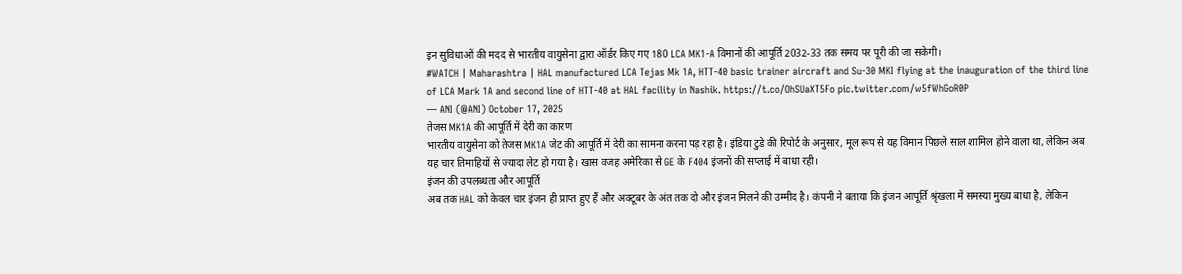इन सुविधाओं की मदद से भारतीय वायुसेना द्वारा ऑर्डर किए गए 180 LCA MK1-A विमानों की आपूर्ति 2032-33 तक समय पर पूरी की जा सकेगी।
#WATCH | Maharashtra | HAL manufactured LCA Tejas Mk 1A, HTT-40 basic trainer aircraft and Su-30 MKI flying at the inauguration of the third line of LCA Mark 1A and second line of HTT-40 at HAL facility in Nashik. https://t.co/OhSUaXT5Fo pic.twitter.com/w5fWhGoR0P
— ANI (@ANI) October 17, 2025
तेजस MK1A की आपूर्ति में देरी का कारण
भारतीय वायुसेना को तेजस MK1A जेट की आपूर्ति में देरी का सामना करना पड़ रहा है। इंडिया टुडे की रिपोर्ट के अनुसार, मूल रूप से यह विमान पिछले साल शामिल होने वाला था, लेकिन अब यह चार तिमाहियों से ज्यादा लेट हो गया है। खास वजह अमेरिका से GE के F404 इंजनों की सप्लाई में बाधा रही।
इंजन की उपलब्धता और आपूर्ति
अब तक HAL को केवल चार इंजन ही प्राप्त हुए हैं और अक्टूबर के अंत तक दो और इंजन मिलने की उम्मीद है। कंपनी ने बताया कि इंजन आपूर्ति श्रृंखला में समस्या मुख्य बाधा है, लेकिन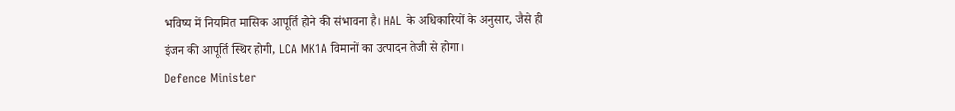भविष्य में नियमित मासिक आपूर्ति होने की संभावना है। HAL के अधिकारियों के अनुसार, जैसे ही इंजन की आपूर्ति स्थिर होगी, LCA MK1A विमानों का उत्पादन तेजी से होगा।
Defence Minister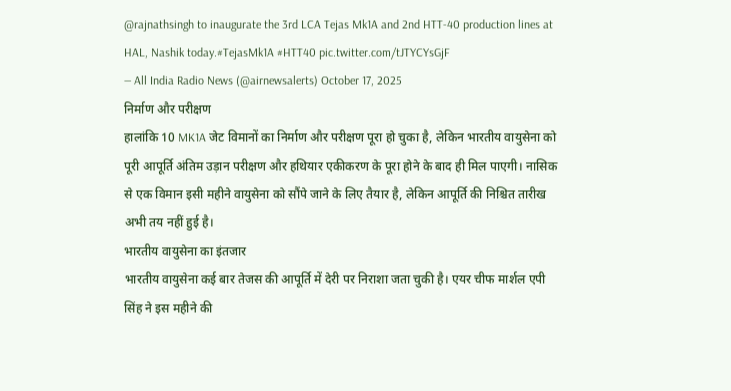@rajnathsingh to inaugurate the 3rd LCA Tejas Mk1A and 2nd HTT-40 production lines at HAL, Nashik today.#TejasMk1A #HTT40 pic.twitter.com/tJTYCYsGjF
— All India Radio News (@airnewsalerts) October 17, 2025
निर्माण और परीक्षण
हालांकि 10 MK1A जेट विमानों का निर्माण और परीक्षण पूरा हो चुका है, लेकिन भारतीय वायुसेना को पूरी आपूर्ति अंतिम उड़ान परीक्षण और हथियार एकीकरण के पूरा होने के बाद ही मिल पाएगी। नासिक से एक विमान इसी महीने वायुसेना को सौंपे जाने के लिए तैयार है, लेकिन आपूर्ति की निश्चित तारीख अभी तय नहीं हुई है।
भारतीय वायुसेना का इंतजार
भारतीय वायुसेना कई बार तेजस की आपूर्ति में देरी पर निराशा जता चुकी है। एयर चीफ मार्शल एपी सिंह ने इस महीने की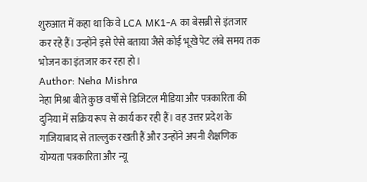शुरुआत में कहा था कि वे LCA MK1-A का बेसब्री से इंतजार कर रहे हैं। उन्होंने इसे ऐसे बताया जैसे कोई भूखे पेट लंबे समय तक भोजन का इंतजार कर रहा हो।
Author: Neha Mishra
नेहा मिश्रा बीते कुछ वर्षों से डिजिटल मीडिया और पत्रकारिता की दुनिया में सक्रिय रूप से कार्य कर रही हैं। वह उत्तर प्रदेश के गाजियाबाद से ताल्लुक रखती हैं और उन्होंने अपनी शैक्षणिक योग्यता पत्रकारिता और न्यू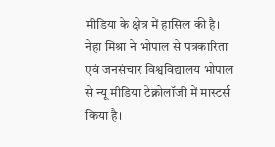मीडिया के क्षेत्र में हासिल की है। नेहा मिश्रा ने भोपाल से पत्रकारिता एवं जनसंचार विश्वविद्यालय भोपाल से न्यू मीडिया टेक्नोलॉजी में मास्टर्स किया है।